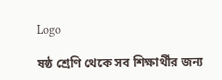Logo

ষষ্ঠ শ্রেণি থেকে সব শিক্ষার্থীর জন্য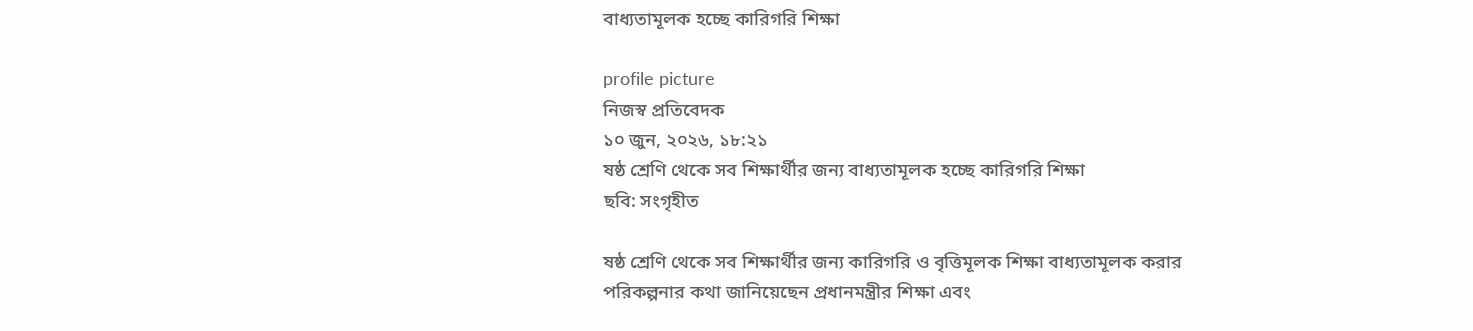বাধ্যতামূলক হচ্ছে কারিগরি শিক্ষা

profile picture
নিজস্ব প্রতিবেদক
১০ জুন, ২০২৬, ১৮:২১
ষষ্ঠ শ্রেণি থেকে সব শিক্ষার্থীর জন্য বাধ্যতামূলক হচ্ছে কারিগরি শিক্ষা
ছবি: সংগৃহীত

ষষ্ঠ শ্রেণি থেকে সব শিক্ষার্থীর জন্য কারিগরি ও বৃত্তিমূলক শিক্ষা বাধ্যতামূলক করার পরিকল্পনার কথা জানিয়েছেন প্রধানমন্ত্রীর শিক্ষা এবং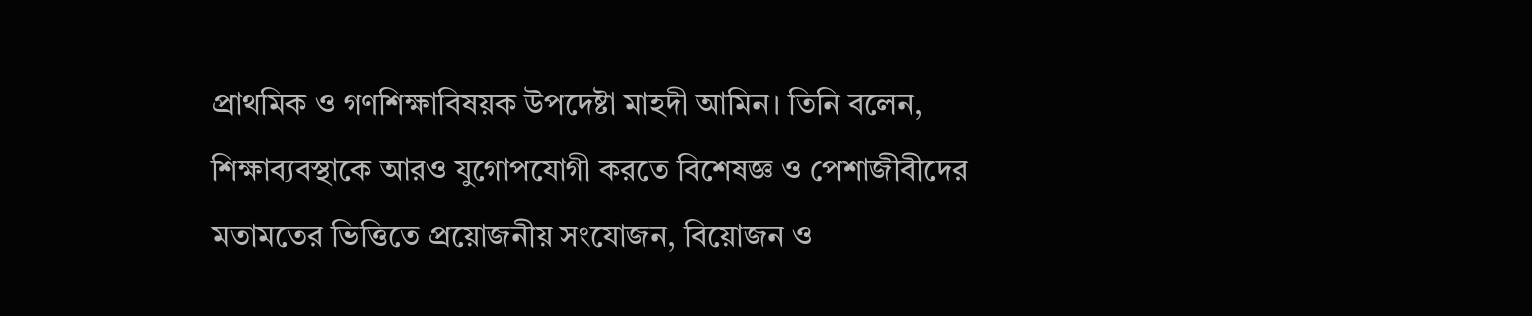প্রাথমিক ও গণশিক্ষাবিষয়ক উপদেষ্টা মাহদী আমিন। তিনি বলেন, শিক্ষাব্যবস্থাকে আরও যুগোপযোগী করতে বিশেষজ্ঞ ও পেশাজীবীদের মতামতের ভিত্তিতে প্রয়োজনীয় সংযোজন, বিয়োজন ও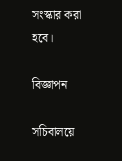সংস্কার করা হবে।

বিজ্ঞাপন

সচিবালয়ে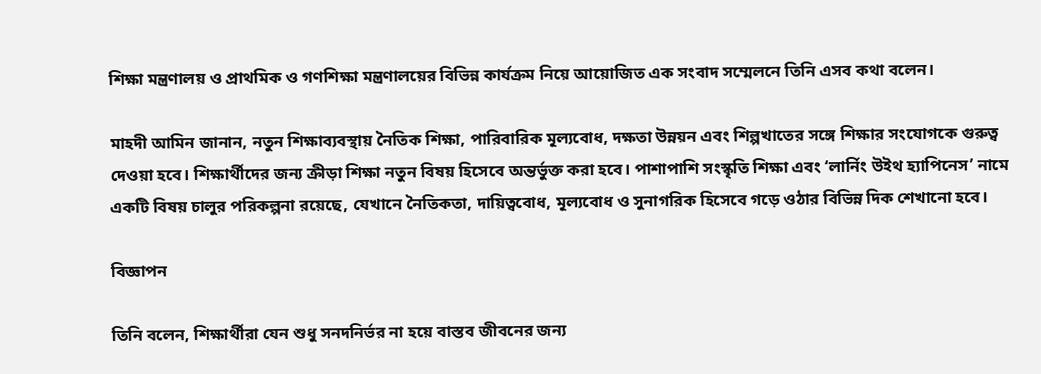শিক্ষা মন্ত্রণালয় ও প্রাথমিক ও গণশিক্ষা মন্ত্রণালয়ের বিভিন্ন কার্যক্রম নিয়ে আয়োজিত এক সংবাদ সম্মেলনে তিনি এসব কথা বলেন।

মাহদী আমিন জানান, নতুন শিক্ষাব্যবস্থায় নৈতিক শিক্ষা, পারিবারিক মূল্যবোধ, দক্ষতা উন্নয়ন এবং শিল্পখাতের সঙ্গে শিক্ষার সংযোগকে গুরুত্ব দেওয়া হবে। শিক্ষার্থীদের জন্য ক্রীড়া শিক্ষা নতুন বিষয় হিসেবে অন্তর্ভুক্ত করা হবে। পাশাপাশি সংস্কৃতি শিক্ষা এবং ‘লার্নিং উইথ হ্যাপিনেস’ নামে একটি বিষয় চালুর পরিকল্পনা রয়েছে, যেখানে নৈতিকতা, দায়িত্ববোধ, মূল্যবোধ ও সুনাগরিক হিসেবে গড়ে ওঠার বিভিন্ন দিক শেখানো হবে।

বিজ্ঞাপন

তিনি বলেন, শিক্ষার্থীরা যেন শুধু সনদনির্ভর না হয়ে বাস্তব জীবনের জন্য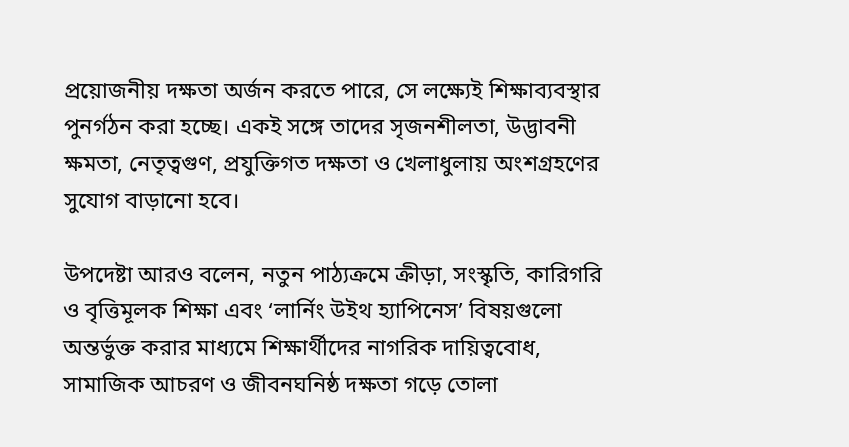প্রয়োজনীয় দক্ষতা অর্জন করতে পারে, সে লক্ষ্যেই শিক্ষাব্যবস্থার পুনর্গঠন করা হচ্ছে। একই সঙ্গে তাদের সৃজনশীলতা, উদ্ভাবনী ক্ষমতা, নেতৃত্বগুণ, প্রযুক্তিগত দক্ষতা ও খেলাধুলায় অংশগ্রহণের সুযোগ বাড়ানো হবে।

উপদেষ্টা আরও বলেন, নতুন পাঠ্যক্রমে ক্রীড়া, সংস্কৃতি, কারিগরি ও বৃত্তিমূলক শিক্ষা এবং ‘লার্নিং উইথ হ্যাপিনেস’ বিষয়গুলো অন্তর্ভুক্ত করার মাধ্যমে শিক্ষার্থীদের নাগরিক দায়িত্ববোধ, সামাজিক আচরণ ও জীবনঘনিষ্ঠ দক্ষতা গড়ে তোলা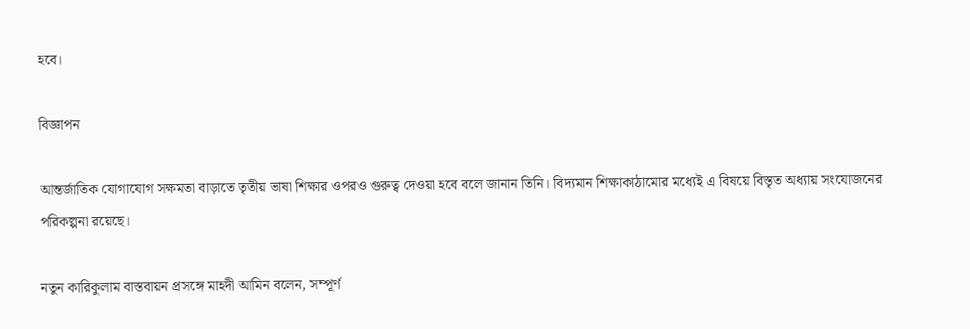হবে।

বিজ্ঞাপন

আন্তর্জাতিক যোগাযোগ সক্ষমতা বাড়াতে তৃতীয় ভাষা শিক্ষার ওপরও গুরুত্ব দেওয়া হবে বলে জানান তিনি। বিদ্যমান শিক্ষাকাঠামোর মধ্যেই এ বিষয়ে বিস্তৃত অধ্যায় সংযোজনের পরিকল্পনা রয়েছে।

নতুন কারিকুলাম বাস্তবায়ন প্রসঙ্গে মাহদী আমিন বলেন, সম্পূর্ণ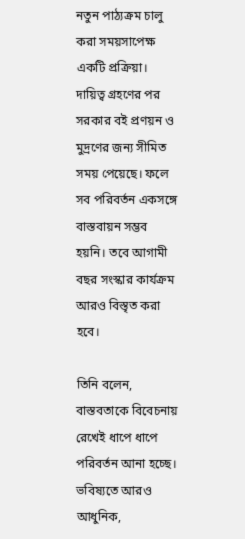নতুন পাঠ্যক্রম চালু করা সময়সাপেক্ষ একটি প্রক্রিয়া। দায়িত্ব গ্রহণের পর সরকার বই প্রণয়ন ও মুদ্রণের জন্য সীমিত সময় পেয়েছে। ফলে সব পরিবর্তন একসঙ্গে বাস্তবায়ন সম্ভব হয়নি। তবে আগামী বছর সংস্কার কার্যক্রম আরও বিস্তৃত করা হবে।

তিনি বলেন, বাস্তবতাকে বিবেচনায় রেখেই ধাপে ধাপে পরিবর্তন আনা হচ্ছে। ভবিষ্যতে আরও আধুনিক,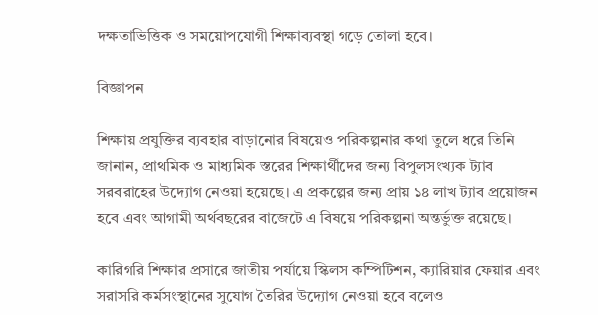দক্ষতাভিত্তিক ও সময়োপযোগী শিক্ষাব্যবস্থা গড়ে তোলা হবে।

বিজ্ঞাপন

শিক্ষায় প্রযুক্তির ব্যবহার বাড়ানোর বিষয়েও পরিকল্পনার কথা তুলে ধরে তিনি জানান, প্রাথমিক ও মাধ্যমিক স্তরের শিক্ষার্থীদের জন্য বিপুলসংখ্যক ট্যাব সরবরাহের উদ্যোগ নেওয়া হয়েছে। এ প্রকল্পের জন্য প্রায় ১৪ লাখ ট্যাব প্রয়োজন হবে এবং আগামী অর্থবছরের বাজেটে এ বিষয়ে পরিকল্পনা অন্তর্ভুক্ত রয়েছে।

কারিগরি শিক্ষার প্রসারে জাতীয় পর্যায়ে স্কিলস কম্পিটিশন, ক্যারিয়ার ফেয়ার এবং সরাসরি কর্মসংস্থানের সুযোগ তৈরির উদ্যোগ নেওয়া হবে বলেও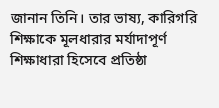জানান তিনি। তার ভাষ্য, কারিগরি শিক্ষাকে মূলধারার মর্যাদাপূর্ণ শিক্ষাধারা হিসেবে প্রতিষ্ঠা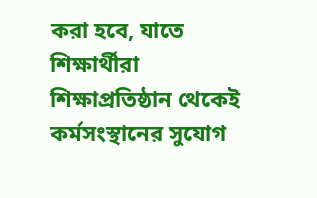করা হবে, যাতে শিক্ষার্থীরা শিক্ষাপ্রতিষ্ঠান থেকেই কর্মসংস্থানের সুযোগ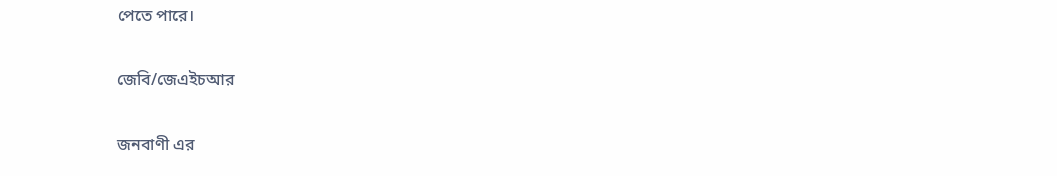পেতে পারে।

জেবি/জেএইচআর

জনবাণী এর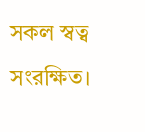সকল স্বত্ব সংরক্ষিত।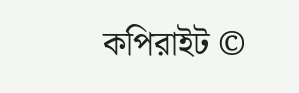কপিরাইট ©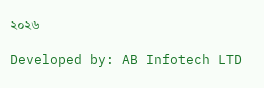২০২৬

Developed by: AB Infotech LTD